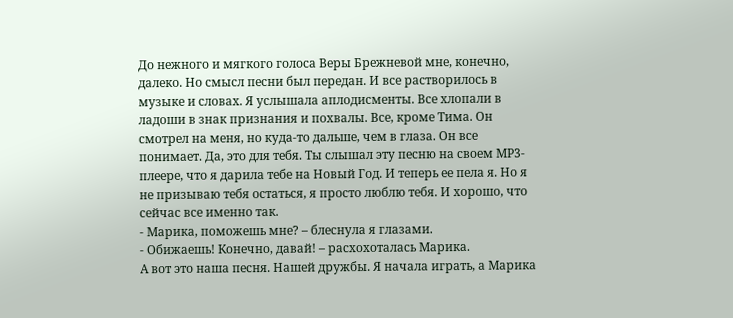До нежного и мягкого голоса Веры Брежневой мне, конечно, далеко. Но смысл песни был передан. И все растворилось в музыке и словах. Я услышала аплодисменты. Все хлопали в ладоши в знак признания и похвалы. Все, кроме Тима. Он смотрел на меня, но куда-то дальше, чем в глаза. Он все понимает. Да, это для тебя. Ты слышал эту песню на своем МР3-плеере, что я дарила тебе на Новый Год. И теперь ее пела я. Но я не призываю тебя остаться, я просто люблю тебя. И хорошо, что сейчас все именно так.
- Марика, поможешь мне? – блеснула я глазами.
- Обижаешь! Конечно, давай! – расхохоталась Марика.
А вот это наша песня. Нашей дружбы. Я начала играть, а Марика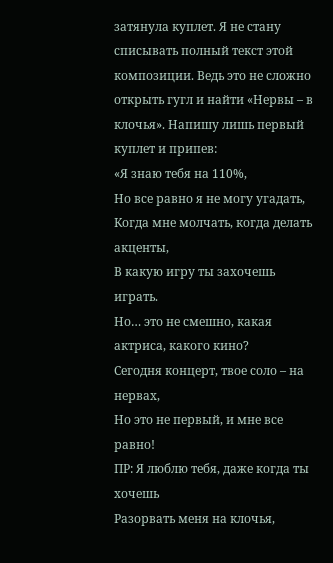затянула куплет. Я не стану списывать полный текст этой композиции. Ведь это не сложно открыть гугл и найти «Нервы – в клочья». Напишу лишь первый куплет и припев:
«Я знаю тебя на 110%,
Но все равно я не могу угадать,
Когда мне молчать, когда делать акценты,
В какую игру ты захочешь играть.
Но… это не смешно, какая актриса, какого кино?
Сегодня концерт, твое соло – на нервах,
Но это не первый, и мне все равно!
ПР: Я люблю тебя, даже когда ты хочешь
Разорвать меня на клочья,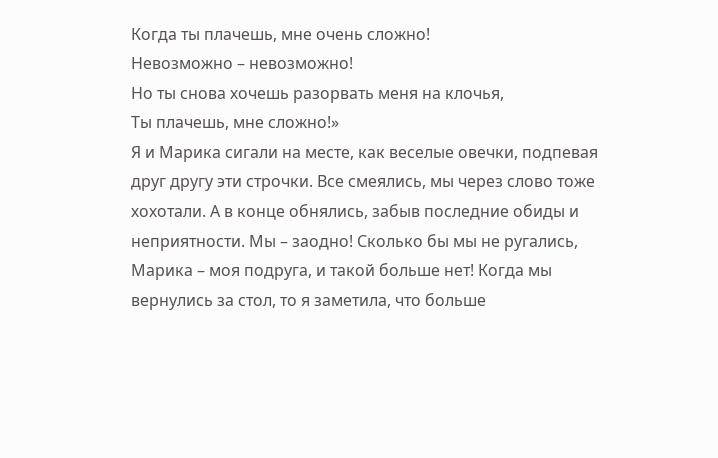Когда ты плачешь, мне очень сложно!
Невозможно – невозможно!
Но ты снова хочешь разорвать меня на клочья,
Ты плачешь, мне сложно!»
Я и Марика сигали на месте, как веселые овечки, подпевая друг другу эти строчки. Все смеялись, мы через слово тоже хохотали. А в конце обнялись, забыв последние обиды и неприятности. Мы – заодно! Сколько бы мы не ругались, Марика – моя подруга, и такой больше нет! Когда мы вернулись за стол, то я заметила, что больше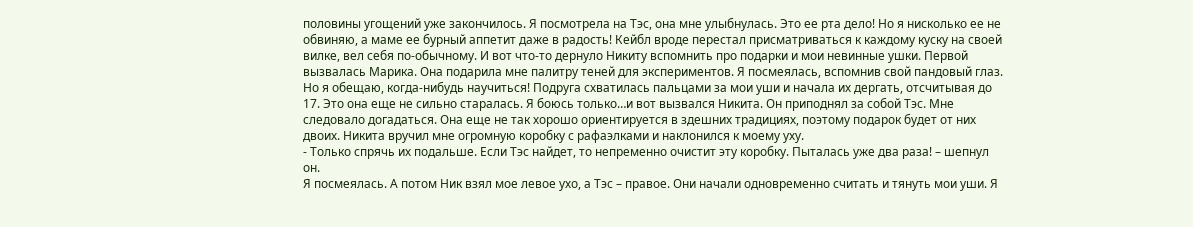половины угощений уже закончилось. Я посмотрела на Тэс, она мне улыбнулась. Это ее рта дело! Но я нисколько ее не обвиняю, а маме ее бурный аппетит даже в радость! Кейбл вроде перестал присматриваться к каждому куску на своей вилке, вел себя по-обычному. И вот что-то дернуло Никиту вспомнить про подарки и мои невинные ушки. Первой вызвалась Марика. Она подарила мне палитру теней для экспериментов. Я посмеялась, вспомнив свой пандовый глаз. Но я обещаю, когда-нибудь научиться! Подруга схватилась пальцами за мои уши и начала их дергать, отсчитывая до 17. Это она еще не сильно старалась. Я боюсь только…и вот вызвался Никита. Он приподнял за собой Тэс. Мне следовало догадаться. Она еще не так хорошо ориентируется в здешних традициях, поэтому подарок будет от них двоих. Никита вручил мне огромную коробку с рафаэлками и наклонился к моему уху.
- Только спрячь их подальше. Если Тэс найдет, то непременно очистит эту коробку. Пыталась уже два раза! – шепнул он.
Я посмеялась. А потом Ник взял мое левое ухо, а Тэс – правое. Они начали одновременно считать и тянуть мои уши. Я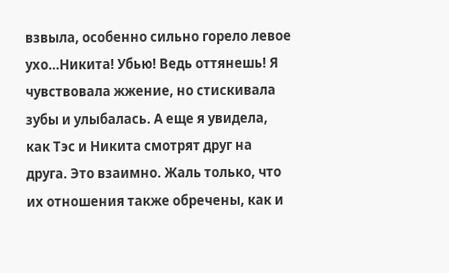взвыла, особенно сильно горело левое ухо…Никита! Убью! Ведь оттянешь! Я чувствовала жжение, но стискивала зубы и улыбалась. А еще я увидела, как Тэс и Никита смотрят друг на друга. Это взаимно. Жаль только, что их отношения также обречены, как и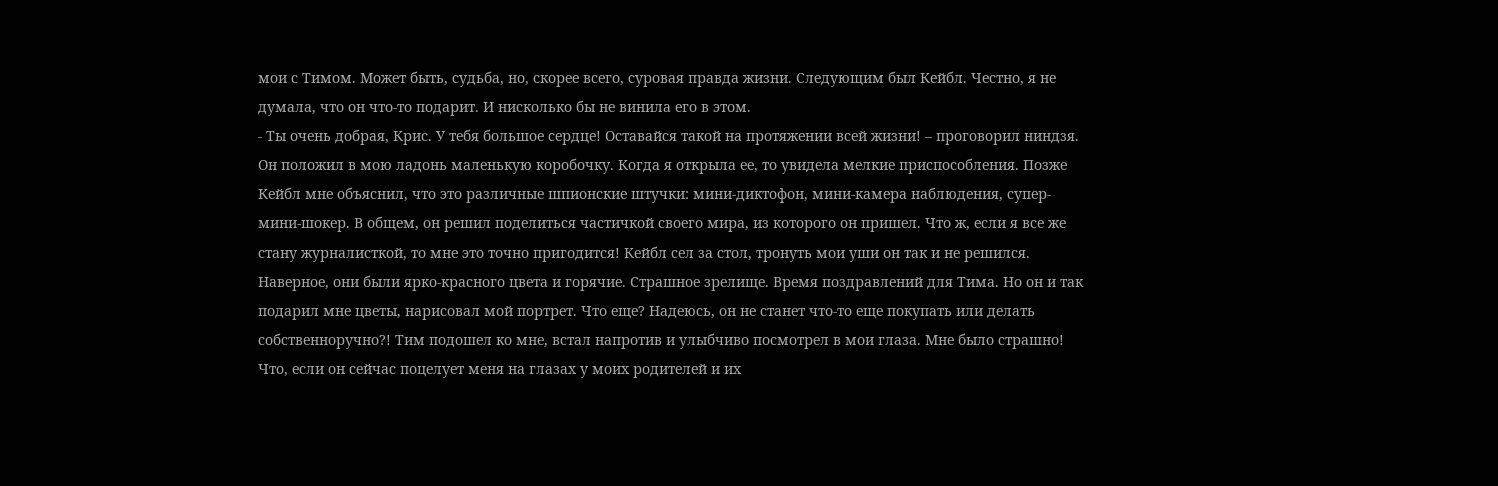мои с Тимом. Может быть, судьба, но, скорее всего, суровая правда жизни. Следующим был Кейбл. Честно, я не думала, что он что-то подарит. И нисколько бы не винила его в этом.
- Ты очень добрая, Крис. У тебя большое сердце! Оставайся такой на протяжении всей жизни! – проговорил ниндзя.
Он положил в мою ладонь маленькую коробочку. Когда я открыла ее, то увидела мелкие приспособления. Позже Кейбл мне объяснил, что это различные шпионские штучки: мини-диктофон, мини-камера наблюдения, супер-мини-шокер. В общем, он решил поделиться частичкой своего мира, из которого он пришел. Что ж, если я все же стану журналисткой, то мне это точно пригодится! Кейбл сел за стол, тронуть мои уши он так и не решился. Наверное, они были ярко-красного цвета и горячие. Страшное зрелище. Время поздравлений для Тима. Но он и так подарил мне цветы, нарисовал мой портрет. Что еще? Надеюсь, он не станет что-то еще покупать или делать собственноручно?! Тим подошел ко мне, встал напротив и улыбчиво посмотрел в мои глаза. Мне было страшно! Что, если он сейчас поцелует меня на глазах у моих родителей и их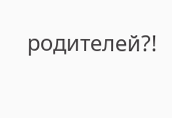родителей?!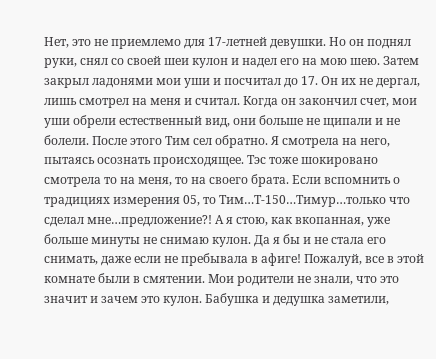Нет, это не приемлемо для 17-летней девушки. Но он поднял руки, снял со своей шеи кулон и надел его на мою шею. Затем закрыл ладонями мои уши и посчитал до 17. Он их не дергал, лишь смотрел на меня и считал. Когда он закончил счет, мои уши обрели естественный вид, они больше не щипали и не болели. После этого Тим сел обратно. Я смотрела на него, пытаясь осознать происходящее. Тэс тоже шокировано смотрела то на меня, то на своего брата. Если вспомнить о традициях измерения 05, то Тим…Т-150…Тимур…только что сделал мне…предложение?! А я стою, как вкопанная, уже больше минуты не снимаю кулон. Да я бы и не стала его снимать, даже если не пребывала в афиге! Пожалуй, все в этой комнате были в смятении. Мои родители не знали, что это значит и зачем это кулон. Бабушка и дедушка заметили,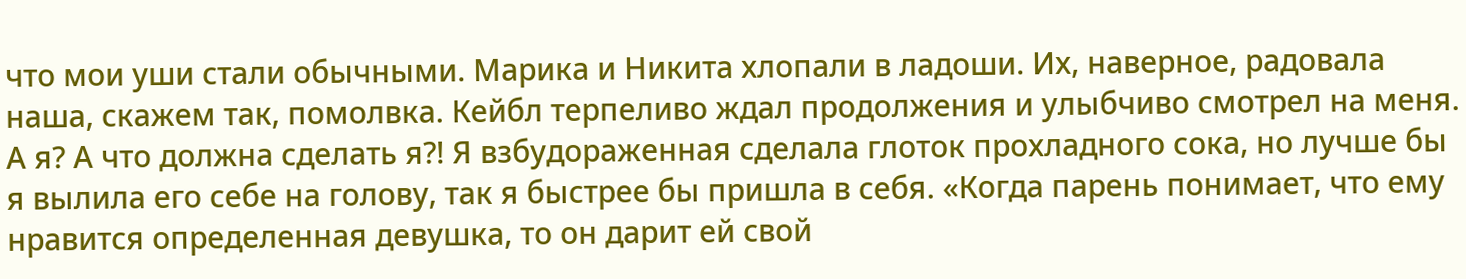что мои уши стали обычными. Марика и Никита хлопали в ладоши. Их, наверное, радовала наша, скажем так, помолвка. Кейбл терпеливо ждал продолжения и улыбчиво смотрел на меня. А я? А что должна сделать я?! Я взбудораженная сделала глоток прохладного сока, но лучше бы я вылила его себе на голову, так я быстрее бы пришла в себя. «Когда парень понимает, что ему нравится определенная девушка, то он дарит ей свой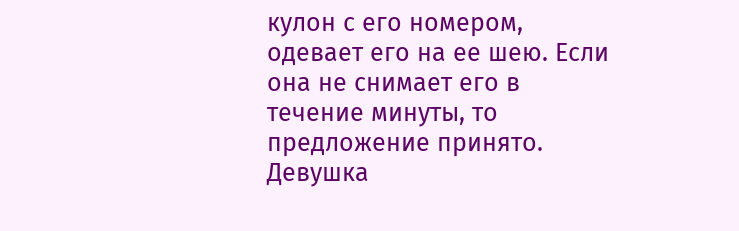кулон с его номером, одевает его на ее шею. Если она не снимает его в течение минуты, то предложение принято. Девушка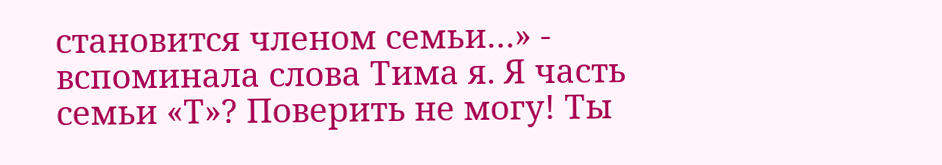становится членом семьи…» - вспоминала слова Тима я. Я часть семьи «Т»? Поверить не могу! Ты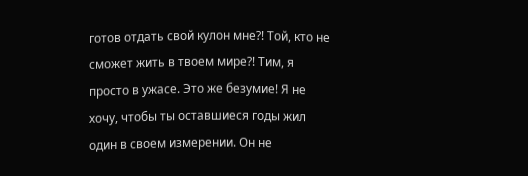готов отдать свой кулон мне?! Той, кто не сможет жить в твоем мире?! Тим, я просто в ужасе. Это же безумие! Я не хочу, чтобы ты оставшиеся годы жил один в своем измерении. Он не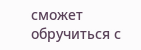сможет обручиться с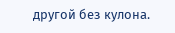другой без кулона.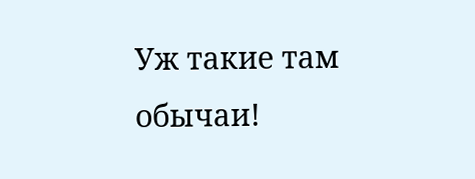Уж такие там обычаи!